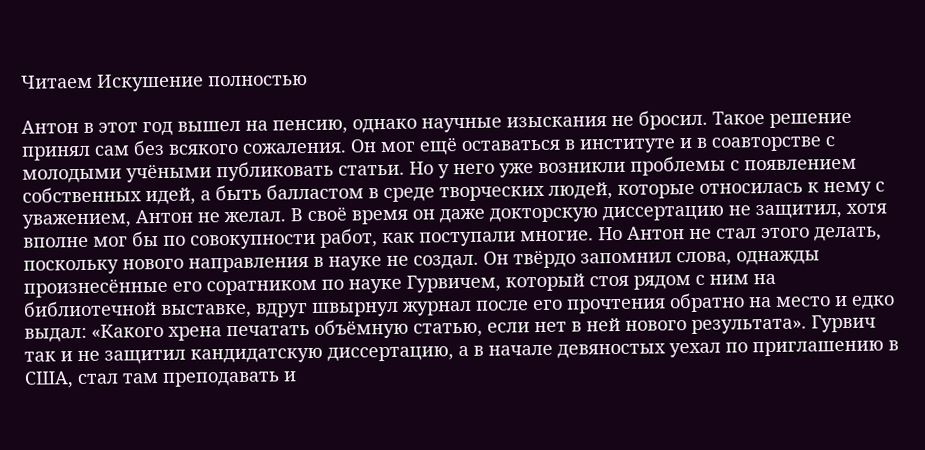Читаем Искушение полностью

Антон в этот год вышел на пенсию, однако научные изыскания не бросил. Такое решение принял сам без всякого сожаления. Он мог ещё оставаться в институте и в соавторстве с молодыми учёными публиковать статьи. Но у него уже возникли проблемы с появлением собственных идей, а быть балластом в среде творческих людей, которые относилась к нему с уважением, Антон не желал. В своё время он даже докторскую диссертацию не защитил, хотя вполне мог бы по совокупности работ, как поступали многие. Но Антон не стал этого делать, поскольку нового направления в науке не создал. Он твёрдо запомнил слова, однажды произнесённые его соратником по науке Гурвичем, который стоя рядом с ним на библиотечной выставке, вдруг швырнул журнал после его прочтения обратно на место и едко выдал: «Какого хрена печатать объёмную статью, если нет в ней нового результата». Гурвич так и не защитил кандидатскую диссертацию, а в начале девяностых уехал по приглашению в США, стал там преподавать и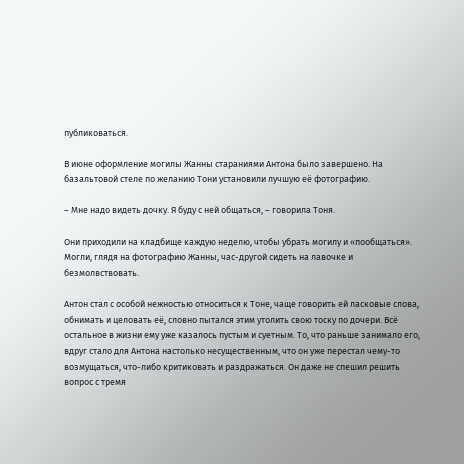публиковаться.

В июне оформление могилы Жанны стараниями Антона было завершено. На базальтовой стеле по желанию Тони установили лучшую её фотографию.

– Мне надо видеть дочку. Я буду с ней общаться, – говорила Тоня.

Они приходили на кладбище каждую неделю, чтобы убрать могилу и «пообщаться». Могли, глядя на фотографию Жанны, час-другой сидеть на лавочке и безмолвствовать.

Антон стал с особой нежностью относиться к Тоне, чаще говорить ей ласковые слова, обнимать и целовать её, словно пытался этим утолить свою тоску по дочери. Всё остальное в жизни ему уже казалось пустым и суетным. То, что раньше занимало его, вдруг стало для Антона настолько несущественным, что он уже перестал чему-то возмущаться, что-либо критиковать и раздражаться. Он даже не спешил решить вопрос с тремя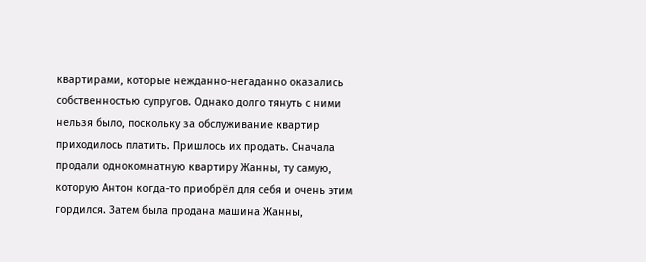квартирами, которые нежданно-негаданно оказались собственностью супругов. Однако долго тянуть с ними нельзя было, поскольку за обслуживание квартир приходилось платить. Пришлось их продать. Сначала продали однокомнатную квартиру Жанны, ту самую, которую Антон когда-то приобрёл для себя и очень этим гордился. Затем была продана машина Жанны,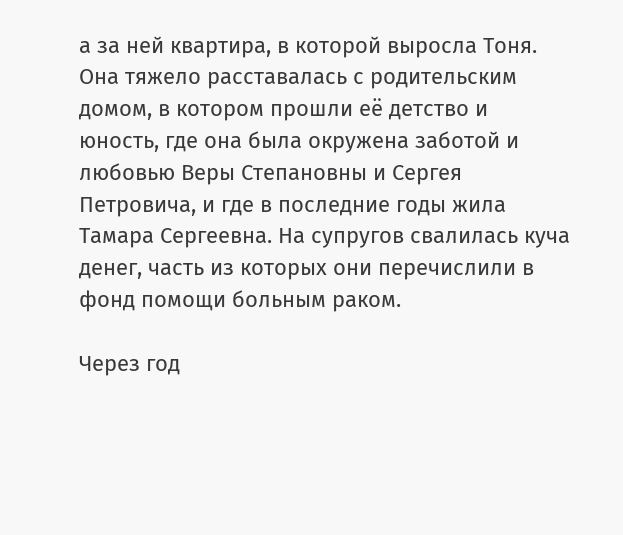а за ней квартира, в которой выросла Тоня. Она тяжело расставалась с родительским домом, в котором прошли её детство и юность, где она была окружена заботой и любовью Веры Степановны и Сергея Петровича, и где в последние годы жила Тамара Сергеевна. На супругов свалилась куча денег, часть из которых они перечислили в фонд помощи больным раком.

Через год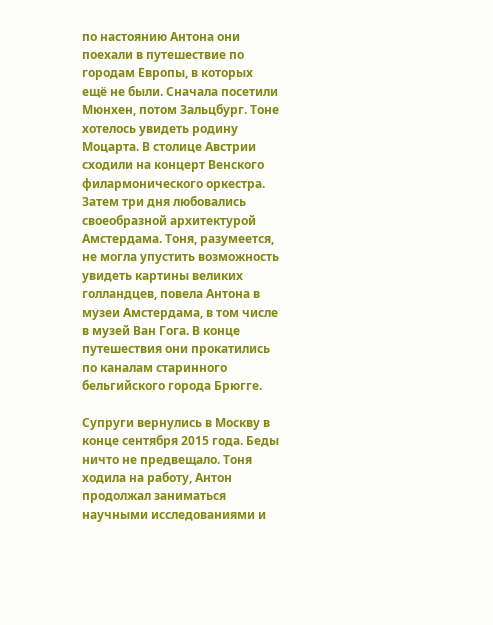по настоянию Антона они поехали в путешествие по городам Европы, в которых ещё не были. Сначала посетили Мюнхен, потом Зальцбург. Тоне хотелось увидеть родину Моцарта. В столице Австрии сходили на концерт Венского филармонического оркестра. Затем три дня любовались своеобразной архитектурой Амстердама. Тоня, разумеется, не могла упустить возможность увидеть картины великих голландцев, повела Антона в музеи Амстердама, в том числе в музей Ван Гога. В конце путешествия они прокатились по каналам старинного бельгийского города Брюгге.

Супруги вернулись в Москву в конце сентября 2015 года. Беды ничто не предвещало. Тоня ходила на работу, Антон продолжал заниматься научными исследованиями и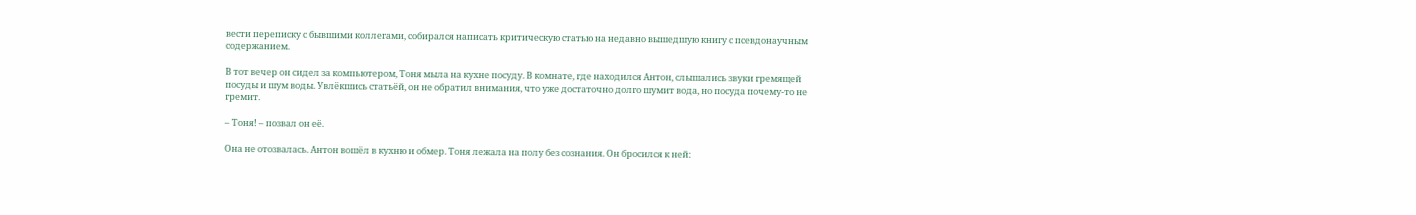вести переписку с бывшими коллегами, собирался написать критическую статью на недавно вышедшую книгу с псевдонаучным содержанием.

В тот вечер он сидел за компьютером, Тоня мыла на кухне посуду. В комнате, где находился Антон, слышались звуки гремящей посуды и шум воды. Увлёкшись статьёй, он не обратил внимания, что уже достаточно долго шумит вода, но посуда почему-то не гремит.

– Тоня! – позвал он её.

Она не отозвалась. Антон вошёл в кухню и обмер. Тоня лежала на полу без сознания. Он бросился к ней: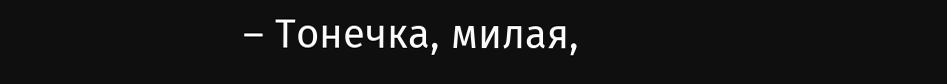– Тонечка, милая,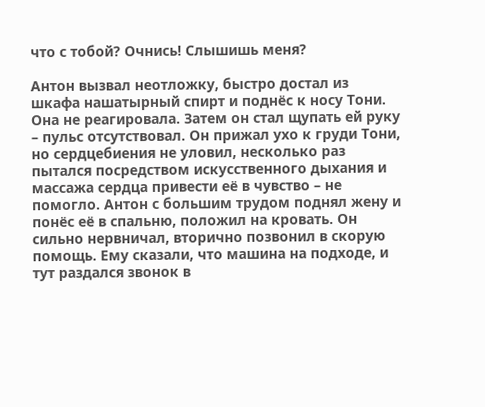что с тобой? Очнись! Слышишь меня?

Антон вызвал неотложку, быстро достал из шкафа нашатырный спирт и поднёс к носу Тони. Она не реагировала. Затем он стал щупать ей руку – пульс отсутствовал. Он прижал ухо к груди Тони, но сердцебиения не уловил, несколько раз пытался посредством искусственного дыхания и массажа сердца привести её в чувство – не помогло. Антон с большим трудом поднял жену и понёс её в спальню, положил на кровать. Он сильно нервничал, вторично позвонил в скорую помощь. Ему сказали, что машина на подходе, и тут раздался звонок в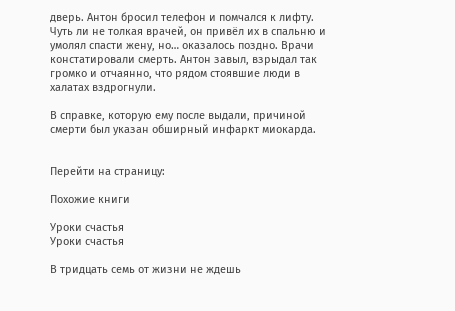дверь. Антон бросил телефон и помчался к лифту. Чуть ли не толкая врачей, он привёл их в спальню и умолял спасти жену, но… оказалось поздно. Врачи констатировали смерть. Антон завыл, взрыдал так громко и отчаянно, что рядом стоявшие люди в халатах вздрогнули.

В справке, которую ему после выдали, причиной смерти был указан обширный инфаркт миокарда.


Перейти на страницу:

Похожие книги

Уроки счастья
Уроки счастья

В тридцать семь от жизни не ждешь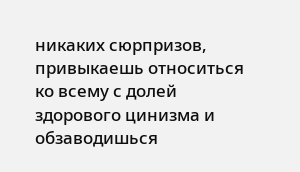никаких сюрпризов, привыкаешь относиться ко всему с долей здорового цинизма и обзаводишься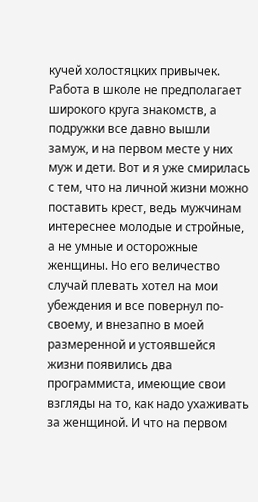кучей холостяцких привычек. Работа в школе не предполагает широкого круга знакомств, а подружки все давно вышли замуж, и на первом месте у них муж и дети. Вот и я уже смирилась с тем, что на личной жизни можно поставить крест, ведь мужчинам интереснее молодые и стройные, а не умные и осторожные женщины. Но его величество случай плевать хотел на мои убеждения и все повернул по-своему, и внезапно в моей размеренной и устоявшейся жизни появились два программиста, имеющие свои взгляды на то, как надо ухаживать за женщиной. И что на первом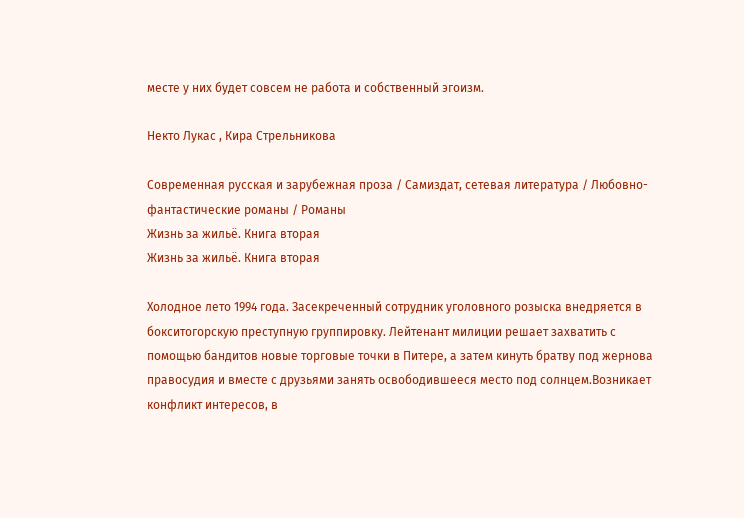месте у них будет совсем не работа и собственный эгоизм.

Некто Лукас , Кира Стрельникова

Современная русская и зарубежная проза / Самиздат, сетевая литература / Любовно-фантастические романы / Романы
Жизнь за жильё. Книга вторая
Жизнь за жильё. Книга вторая

Холодное лето 1994 года. Засекреченный сотрудник уголовного розыска внедряется в бокситогорскую преступную группировку. Лейтенант милиции решает захватить с помощью бандитов новые торговые точки в Питере, а затем кинуть братву под жернова правосудия и вместе с друзьями занять освободившееся место под солнцем.Возникает конфликт интересов, в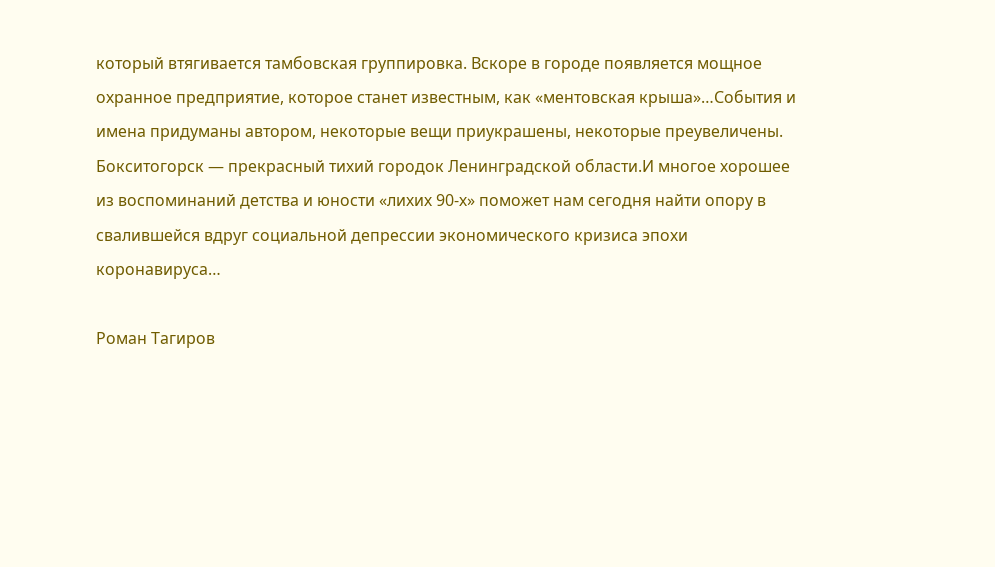который втягивается тамбовская группировка. Вскоре в городе появляется мощное охранное предприятие, которое станет известным, как «ментовская крыша»…События и имена придуманы автором, некоторые вещи приукрашены, некоторые преувеличены. Бокситогорск — прекрасный тихий городок Ленинградской области.И многое хорошее из воспоминаний детства и юности «лихих 90-х» поможет нам сегодня найти опору в свалившейся вдруг социальной депрессии экономического кризиса эпохи коронавируса…

Роман Тагиров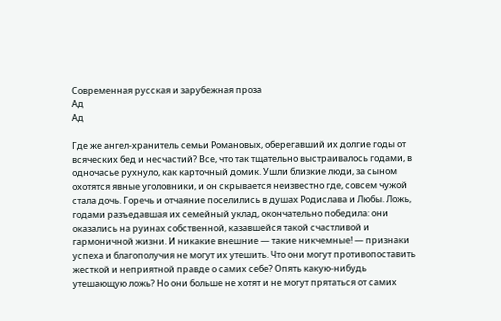Современная русская и зарубежная проза
Ад
Ад

Где же ангел-хранитель семьи Романовых, оберегавший их долгие годы от всяческих бед и несчастий? Все, что так тщательно выстраивалось годами, в одночасье рухнуло, как карточный домик. Ушли близкие люди, за сыном охотятся явные уголовники, и он скрывается неизвестно где, совсем чужой стала дочь. Горечь и отчаяние поселились в душах Родислава и Любы. Ложь, годами разъедавшая их семейный уклад, окончательно победила: они оказались на руинах собственной, казавшейся такой счастливой и гармоничной жизни. И никакие внешние — такие никчемные! — признаки успеха и благополучия не могут их утешить. Что они могут противопоставить жесткой и неприятной правде о самих себе? Опять какую-нибудь утешающую ложь? Но они больше не хотят и не могут прятаться от самих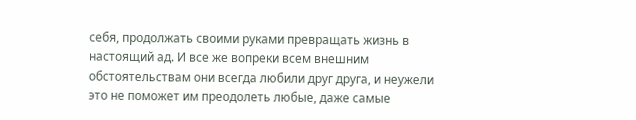себя, продолжать своими руками превращать жизнь в настоящий ад. И все же вопреки всем внешним обстоятельствам они всегда любили друг друга, и неужели это не поможет им преодолеть любые, даже самые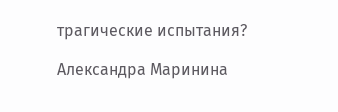трагические испытания?

Александра Маринина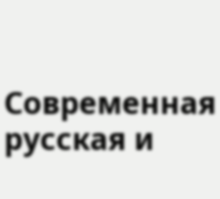Современная русская и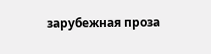зарубежная проза